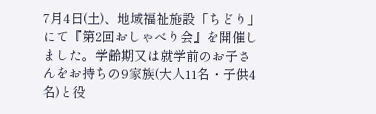7月4日(土)、地域福祉施設「ちどり」にて『第2回おしゃべり会』を開催しました。学齢期又は就学前のお子さんをお持ちの9家族(大人11名・子供4名)と役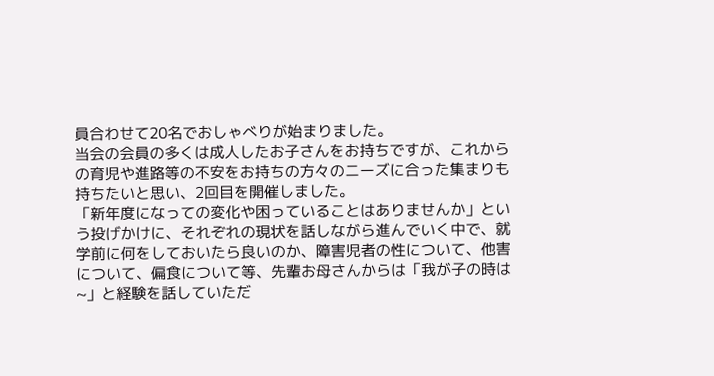員合わせて20名でおしゃべりが始まりました。
当会の会員の多くは成人したお子さんをお持ちですが、これからの育児や進路等の不安をお持ちの方々のニーズに合った集まりも持ちたいと思い、2回目を開催しました。
「新年度になっての変化や困っていることはありませんか」という投げかけに、それぞれの現状を話しながら進んでいく中で、就学前に何をしておいたら良いのか、障害児者の性について、他害について、偏食について等、先輩お母さんからは「我が子の時は~」と経験を話していただ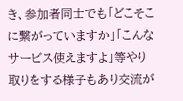き、参加者同士でも「どこそこに繋がっていますか」「こんなサービス使えますよ」等やり取りをする様子もあり交流が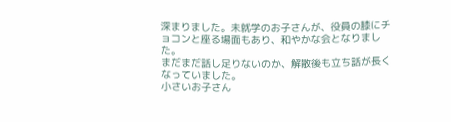深まりました。未就学のお子さんが、役員の膝にチョコンと座る場面もあり、和やかな会となりました。
まだまだ話し足りないのか、解散後も立ち話が長くなっていました。
小さいお子さん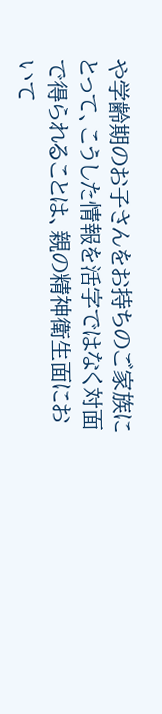や学齢期のお子さんをお持ちのご家族にとって、こうした情報を活字ではなく対面で得られることは、親の精神衛生面において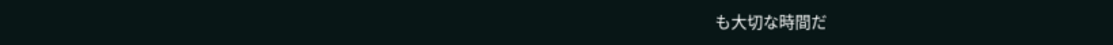も大切な時間だ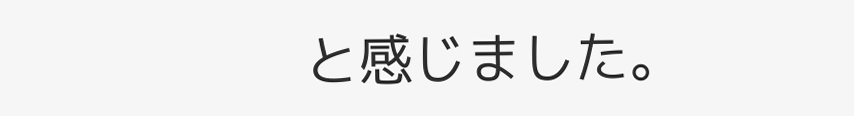と感じました。